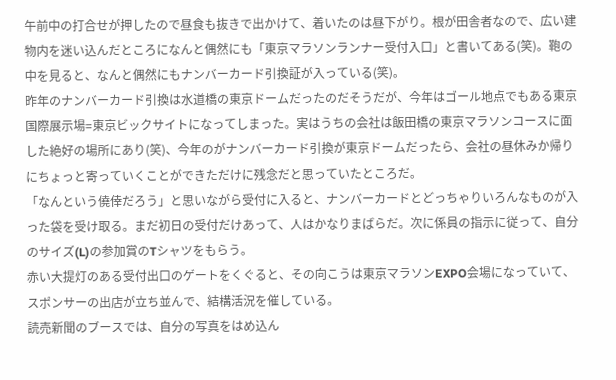午前中の打合せが押したので昼食も抜きで出かけて、着いたのは昼下がり。根が田舎者なので、広い建物内を迷い込んだところになんと偶然にも「東京マラソンランナー受付入口」と書いてある(笑)。鞄の中を見ると、なんと偶然にもナンバーカード引換証が入っている(笑)。
昨年のナンバーカード引換は水道橋の東京ドームだったのだそうだが、今年はゴール地点でもある東京国際展示場=東京ビックサイトになってしまった。実はうちの会社は飯田橋の東京マラソンコースに面した絶好の場所にあり(笑)、今年のがナンバーカード引換が東京ドームだったら、会社の昼休みか帰りにちょっと寄っていくことができただけに残念だと思っていたところだ。
「なんという僥倖だろう」と思いながら受付に入ると、ナンバーカードとどっちゃりいろんなものが入った袋を受け取る。まだ初日の受付だけあって、人はかなりまばらだ。次に係員の指示に従って、自分のサイズ(L)の参加賞のTシャツをもらう。
赤い大提灯のある受付出口のゲートをくぐると、その向こうは東京マラソンEXPO会場になっていて、スポンサーの出店が立ち並んで、結構活況を催している。
読売新聞のブースでは、自分の写真をはめ込ん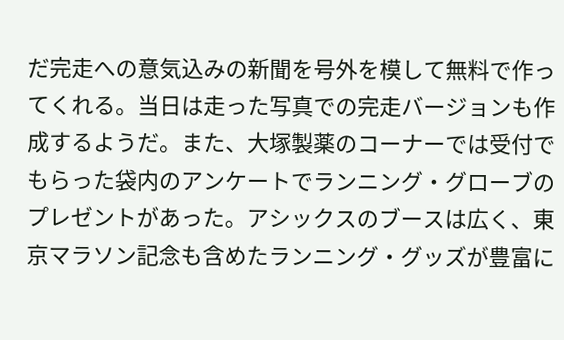だ完走への意気込みの新聞を号外を模して無料で作ってくれる。当日は走った写真での完走バージョンも作成するようだ。また、大塚製薬のコーナーでは受付でもらった袋内のアンケートでランニング・グローブのプレゼントがあった。アシックスのブースは広く、東京マラソン記念も含めたランニング・グッズが豊富に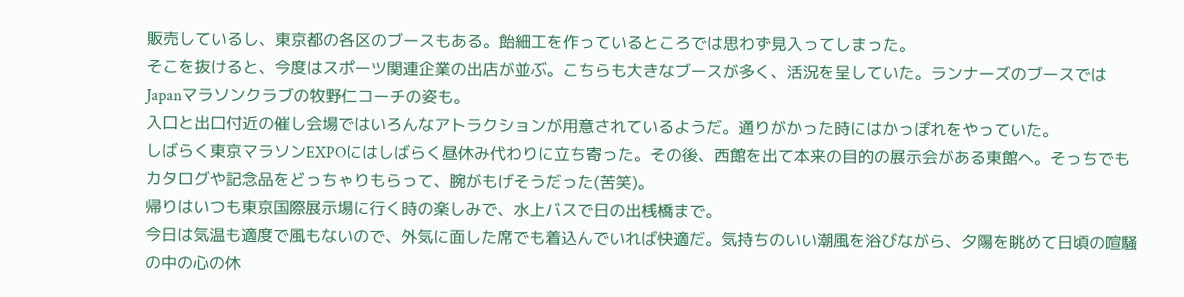販売しているし、東京都の各区のブースもある。飴細工を作っているところでは思わず見入ってしまった。
そこを抜けると、今度はスポーツ関連企業の出店が並ぶ。こちらも大きなブースが多く、活況を呈していた。ランナーズのブースではJapanマラソンクラブの牧野仁コーチの姿も。
入口と出口付近の催し会場ではいろんなアトラクションが用意されているようだ。通りがかった時にはかっぽれをやっていた。
しばらく東京マラソンEXPOにはしばらく昼休み代わりに立ち寄った。その後、西館を出て本来の目的の展示会がある東館へ。そっちでもカタログや記念品をどっちゃりもらって、腕がもげそうだった(苦笑)。
帰りはいつも東京国際展示場に行く時の楽しみで、水上バスで日の出桟橋まで。
今日は気温も適度で風もないので、外気に面した席でも着込んでいれば快適だ。気持ちのいい潮風を浴びながら、夕陽を眺めて日頃の喧騒の中の心の休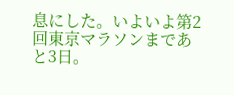息にした。いよいよ第2回東京マラソンまであと3日。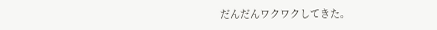だんだんワクワクしてきた。